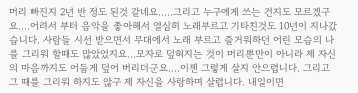머리 빠진지 2년 반 정도 된것 같네요.....그리고 누구에게 쓰는 건지도 모르겠구요....어려서 부터 음악을 좋아해서 열심히 노래부르고 기타친것도 10년이 지나갔습니다. 사람들 시선 받으면서 무대에서 노래 부르고 즐거워하던 어린 모습의 나를 그리워 할때도 많았었지요...모자로 덮혀지는 것이 머리뿐만이 아니라 제 자신의 마음까지도 어둡게 덮어 버리더군요....이젠 그렇게 살지 안으렵니다. 그리고 그 때를 그리워 하지도 않구 제 자신을 사랑하며 살렵니다. 내일이면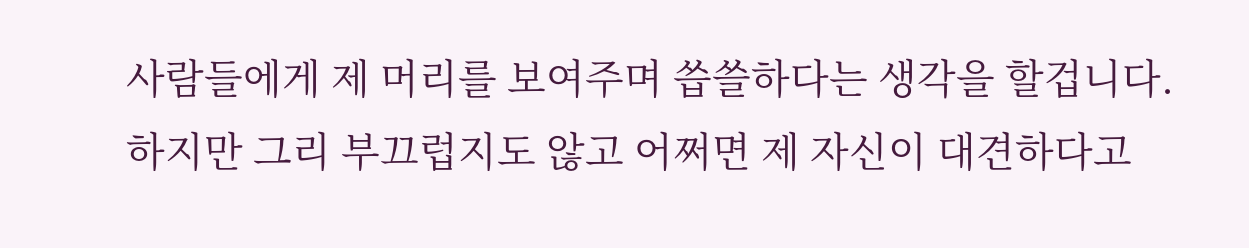사람들에게 제 머리를 보여주며 씁쓸하다는 생각을 할겁니다. 하지만 그리 부끄럽지도 않고 어쩌면 제 자신이 대견하다고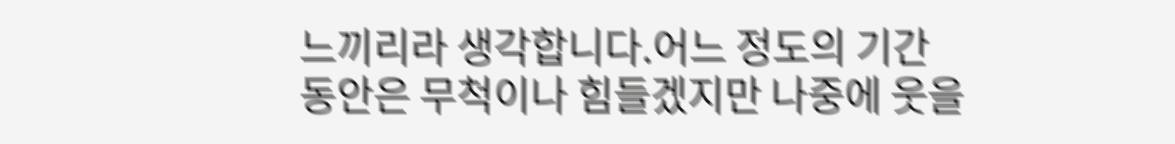느끼리라 생각합니다.어느 정도의 기간동안은 무척이나 힘들겠지만 나중에 웃을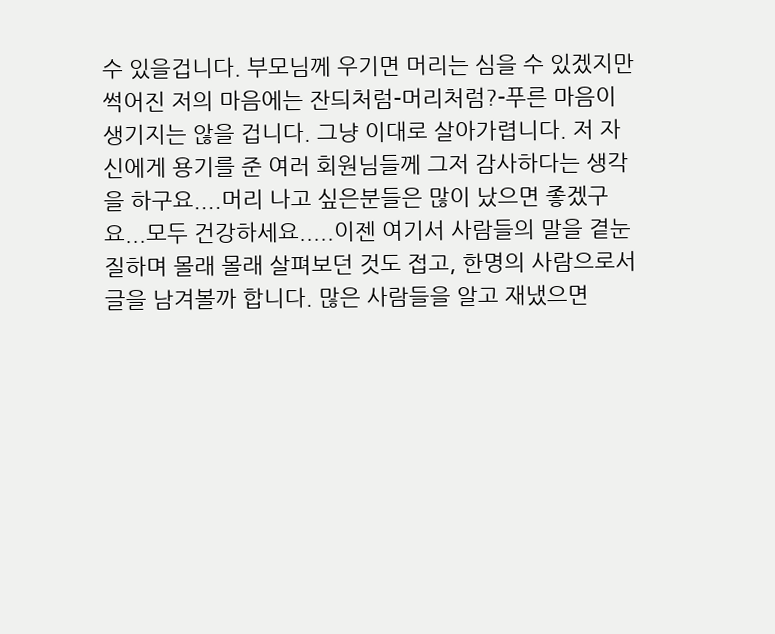수 있을겁니다. 부모님께 우기면 머리는 심을 수 있겠지만 썩어진 저의 마음에는 잔듸처럼-머리처럼?-푸른 마음이 생기지는 않을 겁니다. 그냥 이대로 살아가렵니다. 저 자신에게 용기를 준 여러 회원님들께 그저 감사하다는 생각을 하구요....머리 나고 싶은분들은 많이 났으면 좋겠구요...모두 건강하세요.....이젠 여기서 사람들의 말을 곁눈질하며 몰래 몰래 살펴보던 것도 접고, 한명의 사람으로서 글을 남겨볼까 합니다. 많은 사람들을 알고 재냈으면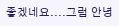좋겠네요....그럼 안녕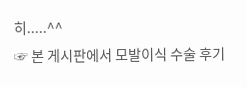히.....^^
☞ 본 게시판에서 모발이식 수술 후기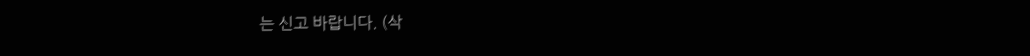는 신고 바랍니다. (삭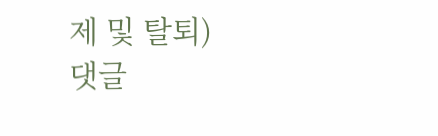제 및 탈퇴)
댓글